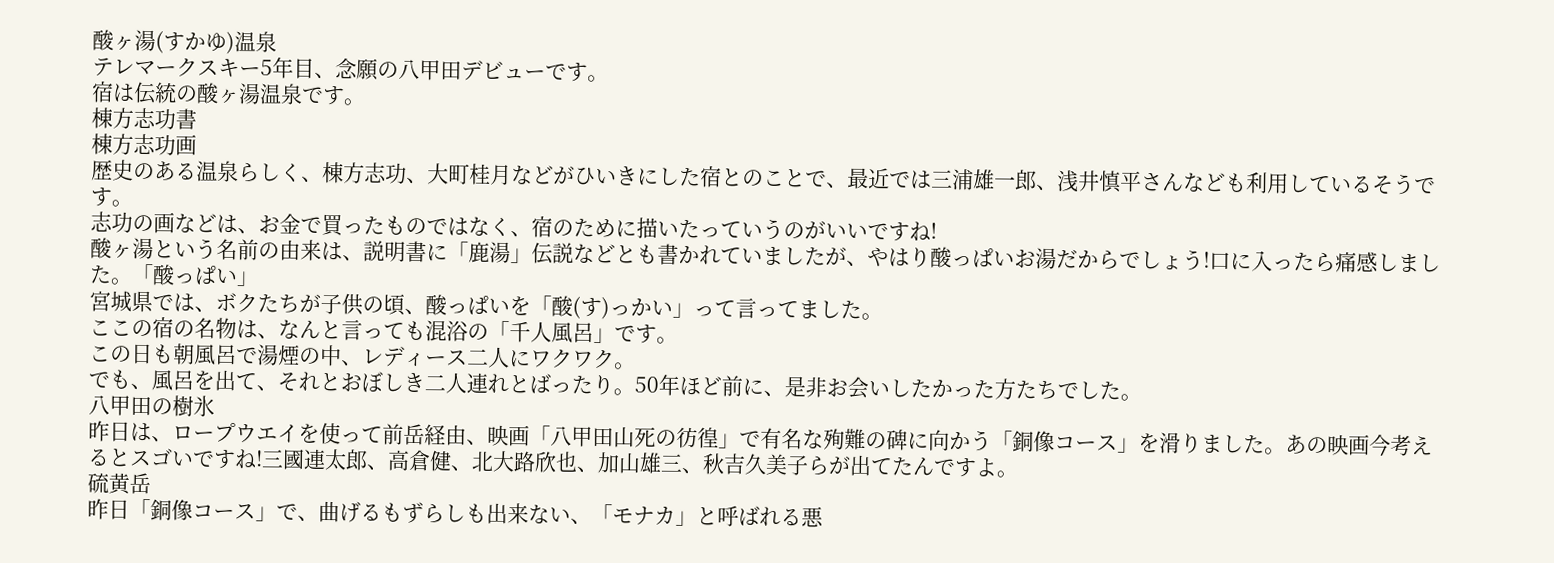酸ヶ湯(すかゆ)温泉
テレマークスキー5年目、念願の八甲田デビューです。
宿は伝統の酸ヶ湯温泉です。
棟方志功書
棟方志功画
歴史のある温泉らしく、棟方志功、大町桂月などがひいきにした宿とのことで、最近では三浦雄一郎、浅井慎平さんなども利用しているそうです。
志功の画などは、お金で買ったものではなく、宿のために描いたっていうのがいいですね!
酸ヶ湯という名前の由来は、説明書に「鹿湯」伝説などとも書かれていましたが、やはり酸っぱいお湯だからでしょう!口に入ったら痛感しました。「酸っぱい」
宮城県では、ボクたちが子供の頃、酸っぱいを「酸(す)っかい」って言ってました。
ここの宿の名物は、なんと言っても混浴の「千人風呂」です。
この日も朝風呂で湯煙の中、レディース二人にワクワク。
でも、風呂を出て、それとおぼしき二人連れとばったり。50年ほど前に、是非お会いしたかった方たちでした。
八甲田の樹氷
昨日は、ロープウエイを使って前岳経由、映画「八甲田山死の彷徨」で有名な殉難の碑に向かう「銅像コース」を滑りました。あの映画今考えるとスゴいですね!三國連太郎、高倉健、北大路欣也、加山雄三、秋吉久美子らが出てたんですよ。
硫黄岳
昨日「銅像コース」で、曲げるもずらしも出来ない、「モナカ」と呼ばれる悪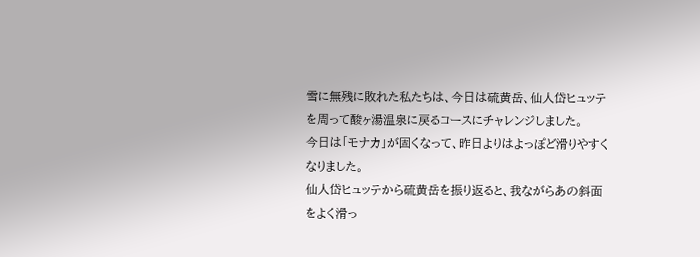雪に無残に敗れた私たちは、今日は硫黄岳、仙人岱ヒュッテを周って酸ヶ湯温泉に戻るコースにチャレンジしました。
今日は「モナカ」が固くなって、昨日よりはよっぽど滑りやすくなりました。
仙人岱ヒュッテから硫黄岳を振り返ると、我ながらあの斜面をよく滑っ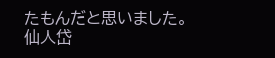たもんだと思いました。
仙人岱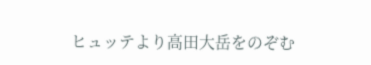ヒュッテより高田大岳をのぞむ